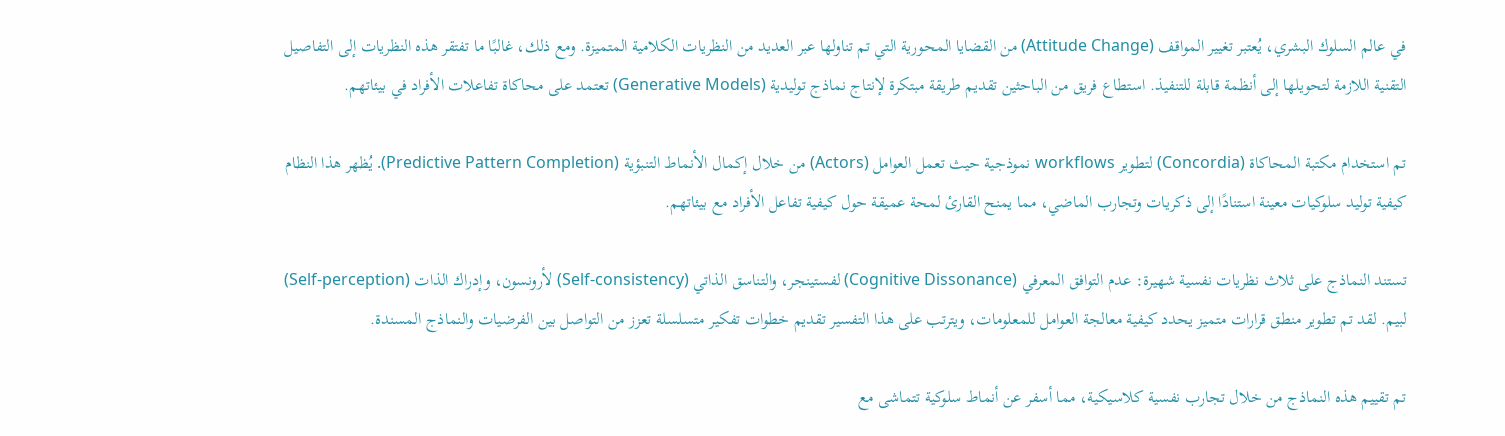في عالم السلوك البشري، يُعتبر تغيير المواقف (Attitude Change) من القضايا المحورية التي تم تناولها عبر العديد من النظريات الكلامية المتميزة. ومع ذلك، غالبًا ما تفتقر هذه النظريات إلى التفاصيل التقنية اللازمة لتحويلها إلى أنظمة قابلة للتنفيذ. استطاع فريق من الباحثين تقديم طريقة مبتكرة لإنتاج نماذج توليدية (Generative Models) تعتمد على محاكاة تفاعلات الأفراد في بيئاتهم.

تم استخدام مكتبة المحاكاة (Concordia) لتطوير workflows نموذجية حيث تعمل العوامل (Actors) من خلال إكمال الأنماط التنبؤية (Predictive Pattern Completion). يُظهر هذا النظام كيفية توليد سلوكيات معينة استنادًا إلى ذكريات وتجارب الماضي، مما يمنح القارئ لمحة عميقة حول كيفية تفاعل الأفراد مع بيئاتهم.

تستند النماذج على ثلاث نظريات نفسية شهيرة: عدم التوافق المعرفي (Cognitive Dissonance) لفستينجر، والتناسق الذاتي (Self-consistency) لأرونسون، وإدراك الذات (Self-perception) لبيم. لقد تم تطوير منطق قرارات متميز يحدد كيفية معالجة العوامل للمعلومات، ويترتب على هذا التفسير تقديم خطوات تفكير متسلسلة تعزز من التواصل بين الفرضيات والنماذج المسندة.

تم تقييم هذه النماذج من خلال تجارب نفسية كلاسيكية، مما أسفر عن أنماط سلوكية تتماشى مع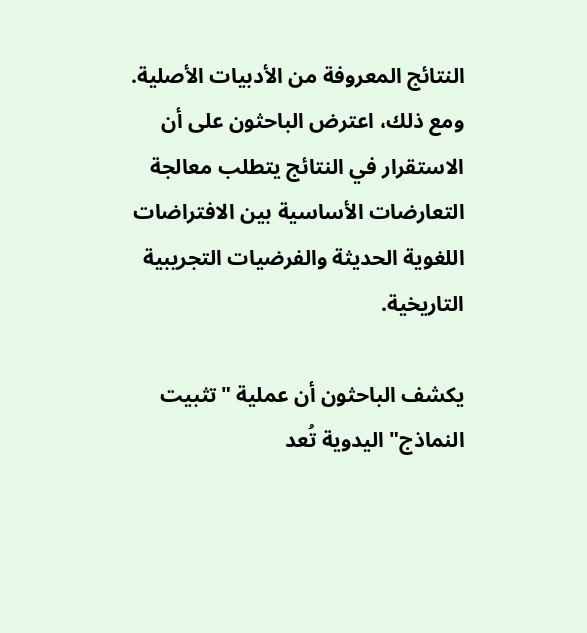النتائج المعروفة من الأدبيات الأصلية. ومع ذلك، اعترض الباحثون على أن الاستقرار في النتائج يتطلب معالجة التعارضات الأساسية بين الافتراضات اللغوية الحديثة والفرضيات التجريبية التاريخية.

يكشف الباحثون أن عملية "تثبيت النماذج" اليدوية تُعد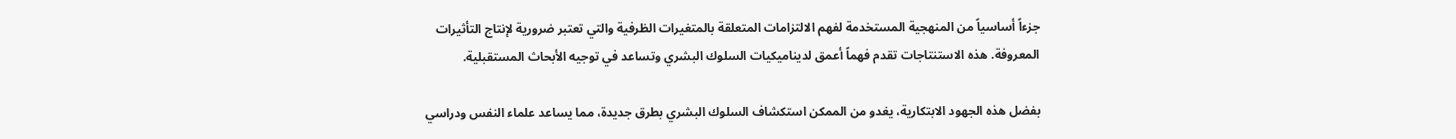جزءاً أساسياً من المنهجية المستخدمة لفهم الالتزامات المتعلقة بالمتغيرات الظرفية والتي تعتبر ضرورية لإنتاج التأثيرات المعروفة. هذه الاستنتاجات تقدم فهماً أعمق لديناميكيات السلوك البشري وتساعد في توجيه الأبحاث المستقبلية.

بفضل هذه الجهود الابتكارية، يغدو من الممكن استكشاف السلوك البشري بطرق جديدة، مما يساعد علماء النفس ودراسي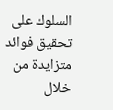السلوك على تحقيق فوائد متزايدة من خلال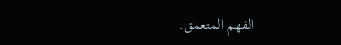الفهم المتعمق.